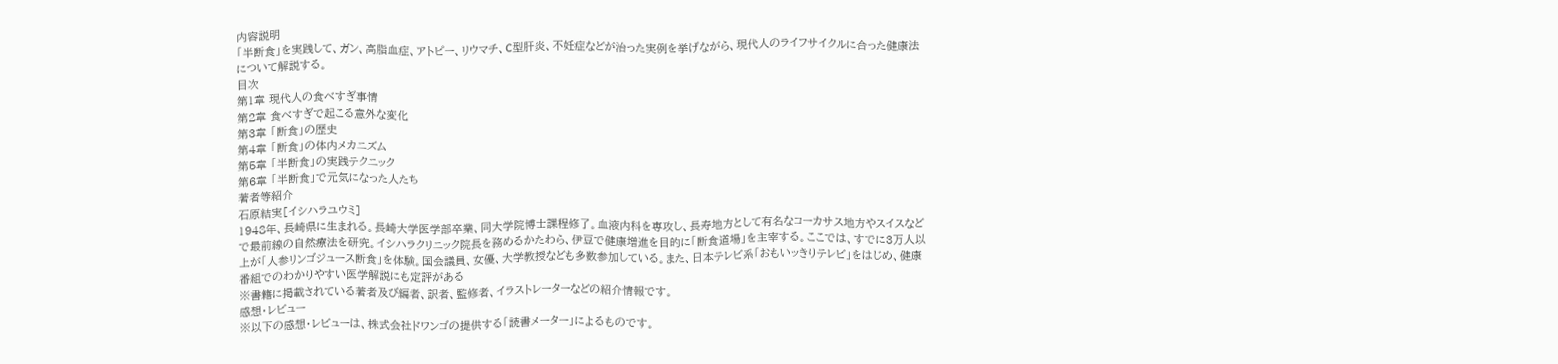内容説明
「半断食」を実践して、ガン、高脂血症、アトピー、リウマチ、C型肝炎、不妊症などが治った実例を挙げながら、現代人のライフサイクルに合った健康法について解説する。
目次
第1章 現代人の食べすぎ事情
第2章 食べすぎで起こる意外な変化
第3章 「断食」の歴史
第4章 「断食」の体内メカニズム
第5章 「半断食」の実践テクニック
第6章 「半断食」で元気になった人たち
著者等紹介
石原結実[イシハラユウミ]
1948年、長崎県に生まれる。長崎大学医学部卒業、同大学院博士課程修了。血液内科を専攻し、長寿地方として有名なコーカサス地方やスイスなどで最前線の自然療法を研究。イシハラクリニック院長を務めるかたわら、伊豆で健康増進を目的に「断食道場」を主宰する。ここでは、すでに3万人以上が「人参リンゴジュース断食」を体験。国会議員、女優、大学教授なども多数参加している。また、日本テレビ系「おもいッきりテレビ」をはじめ、健康番組でのわかりやすい医学解説にも定評がある
※書籍に掲載されている著者及び編者、訳者、監修者、イラストレーターなどの紹介情報です。
感想・レビュー
※以下の感想・レビューは、株式会社ドワンゴの提供する「読書メーター」によるものです。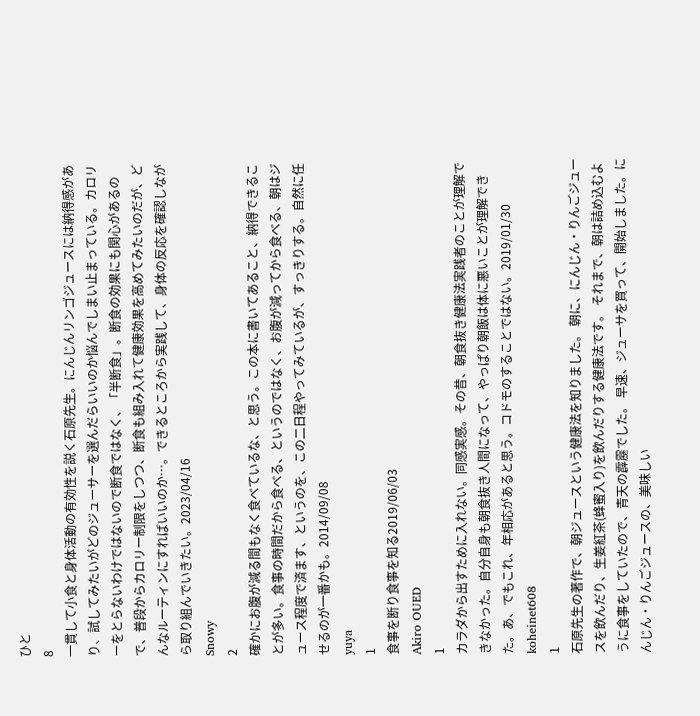ひと
8
一貫して小食と身体活動の有効性を説く石原先生。にんじんリンゴジュースには納得感があり、試してみたいがどのジューサーを選んだらいいのか悩んでしまい止まっている。カロリーをとらないわけではないので断食ではなく、「半断食」。断食の効果にも関心があるので、普段からカロリー制限をしつつ、断食も組み入れて健康効果を高めてみたいのだが、どんなルーティンにすればいいのか…。できるところから実践して、身体の反応を確認しながら取り組んでいきたい。2023/04/16
Snowy
2
確かにお腹が減る間もなく食べているな、と思う。この本に書いてあること、納得できることが多い。食事の時間だから食べる、というのではなく、お腹が減ってから食べる、朝はジュース程度で済ます、というのを、この二日程やってみているが、すっきりする。自然に任せるのが一番かも。2014/09/08
yuya
1
食事を断り食事を知る2019/06/03
Akiro OUED
1
カラダから出すために入れない。同感実感。その昔、朝食抜き健康法実践者のことが理解できなかった。自分自身も朝食抜き人間になって、やっぱり朝飯は体に悪いことが理解できた。あ、でもこれ、年相応があると思う。コドモのすることではない。2019/01/30
koheinet608
1
石原先生の著作で、朝ジュースという健康法を知りました。 朝に、にんじん・りんごジュースを飲んだり、生姜紅茶(蜂蜜入り)を飲んだりする健康法です。 それまで、朝は詰め込むように食事をしていたので、青天の霹靂でした。 早速、ジューサを買って、開始しました。にんじん・りんごジュースの、美味しい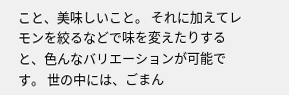こと、美味しいこと。 それに加えてレモンを絞るなどで味を変えたりすると、色んなバリエーションが可能です。 世の中には、ごまん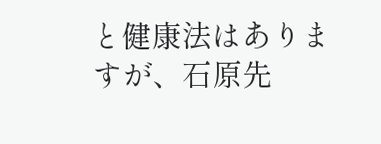と健康法はありますが、石原先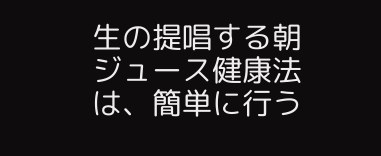生の提唱する朝ジュース健康法は、簡単に行う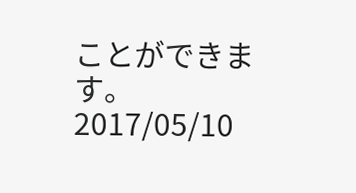ことができます。2017/05/10